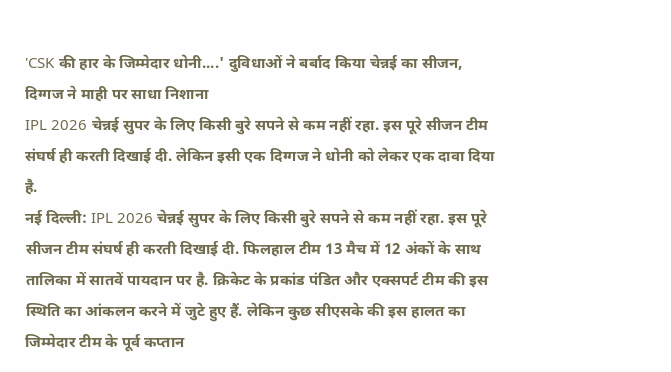'CSK की हार के जिम्मेदार धोनी....' दुविधाओं ने बर्बाद किया चेन्नई का सीजन, दिग्गज ने माही पर साधा निशाना
IPL 2026 चेन्नई सुपर के लिए किसी बुरे सपने से कम नहीं रहा. इस पूरे सीजन टीम संघर्ष ही करती दिखाई दी. लेकिन इसी एक दिग्गज ने धोनी को लेकर एक दावा दिया है.
नई दिल्ली: IPL 2026 चेन्नई सुपर के लिए किसी बुरे सपने से कम नहीं रहा. इस पूरे सीजन टीम संघर्ष ही करती दिखाई दी. फिलहाल टीम 13 मैच में 12 अंकों के साथ तालिका में सातवें पायदान पर है. क्रिकेट के प्रकांड पंडित और एक्सपर्ट टीम की इस स्थिति का आंकलन करने में जुटे हुए हैं. लेकिन कुछ सीएसके की इस हालत का जिम्मेदार टीम के पूर्व कप्तान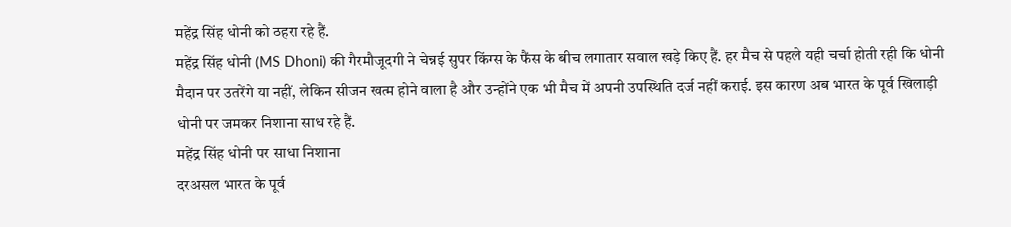महेंद्र सिंह धोनी को ठहरा रहे हैं.
महेंद्र सिंह धोनी (MS Dhoni) की गैरमौजूदगी ने चेन्नई सुपर किंग्स के फैंस के बीच लगातार सवाल खड़े किए हैं. हर मैच से पहले यही चर्चा होती रही कि धोनी मैदान पर उतरेंगे या नहीं, लेकिन सीजन खत्म होने वाला है और उन्होंने एक भी मैच में अपनी उपस्थिति दर्ज नहीं कराई. इस कारण अब भारत के पूर्व खिलाड़ी धोनी पर जमकर निशाना साध रहे हैं.
महेंद्र सिंह धोनी पर साधा निशाना
दरअसल भारत के पूर्व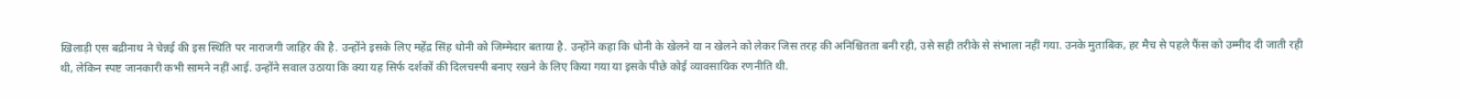खिलाड़ी एस बद्रीनाथ ने चेन्नई की इस स्थिति पर नाराजगी जाहिर की है. उन्होंने इसके लिए महेंद्र सिंह धोनी को जिम्मेदार बताया है. उन्होंने कहा कि धोनी के खेलने या न खेलने को लेकर जिस तरह की अनिश्चितता बनी रही, उसे सही तरीके से संभाला नहीं गया. उनके मुताबिक, हर मैच से पहले फैंस को उम्मीद दी जाती रही थी, लेकिन स्पष्ट जानकारी कभी सामने नहीं आई. उन्होंने सवाल उठाया कि क्या यह सिर्फ दर्शकों की दिलचस्पी बनाए रखने के लिए किया गया या इसके पीछे कोई व्यावसायिक रणनीति थी.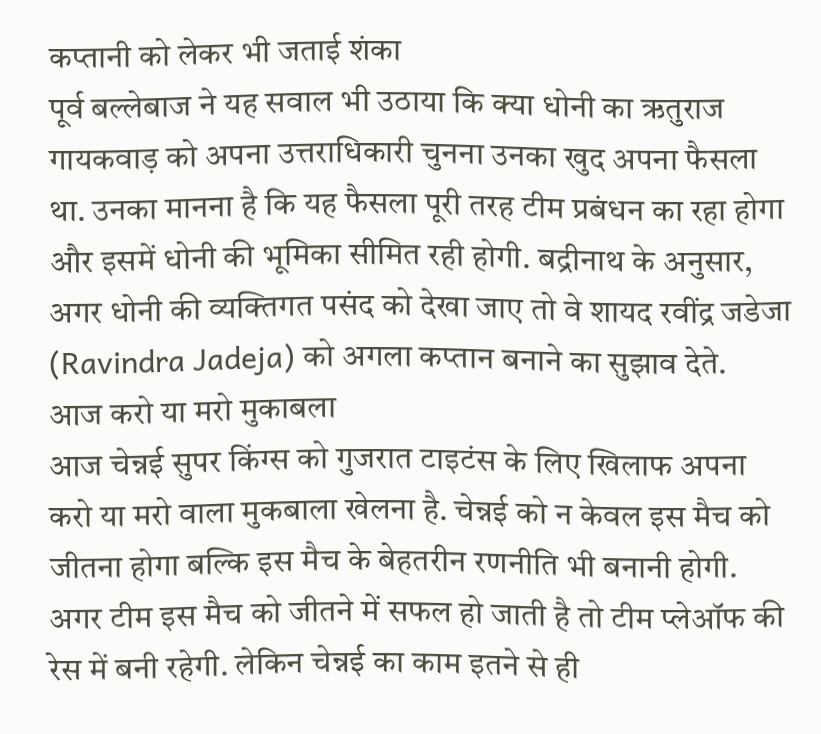कप्तानी को लेकर भी जताई शंका
पूर्व बल्लेबाज ने यह सवाल भी उठाया कि क्या धोनी का ऋतुराज गायकवाड़ को अपना उत्तराधिकारी चुनना उनका खुद अपना फैसला था. उनका मानना है कि यह फैसला पूरी तरह टीम प्रबंधन का रहा होगा और इसमें धोनी की भूमिका सीमित रही होगी. बद्रीनाथ के अनुसार, अगर धोनी की व्यक्तिगत पसंद को देखा जाए तो वे शायद रवींद्र जडेजा (Ravindra Jadeja) को अगला कप्तान बनाने का सुझाव देते.
आज करो या मरो मुकाबला
आज चेन्नई सुपर किंग्स को गुजरात टाइटंस के लिए खिलाफ अपना करो या मरो वाला मुकबाला खेलना है. चेन्नई को न केवल इस मैच को जीतना होगा बल्कि इस मैच के बेहतरीन रणनीति भी बनानी होगी. अगर टीम इस मैच को जीतने में सफल हो जाती है तो टीम प्लेऑफ की रेस में बनी रहेगी. लेकिन चेन्नई का काम इतने से ही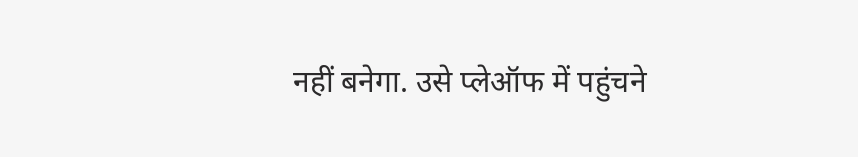नहीं बनेगा. उसे प्लेऑफ में पहुंचने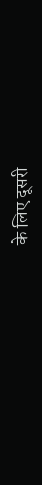के लिए दूसरी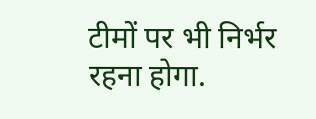टीमों पर भी निर्भर रहना होगा.